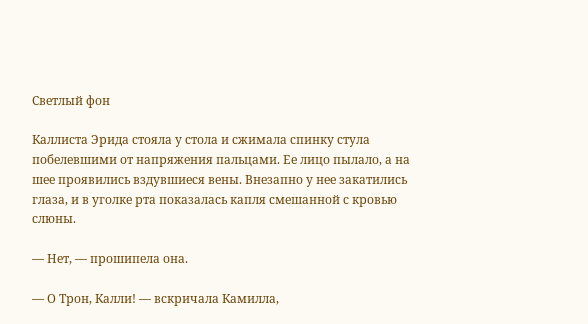Светлый фон

Каллиста Эрида стояла у стола и сжимала спинку стула побелевшими от напряжения пальцами. Ее лицо пылало, а на шее проявились вздувшиеся вены. Внезапно у нее закатились глаза, и в уголке рта показалась капля смешанной с кровью слюны.

— Нет, — прошипела она.

— О Трон, Калли! — вскричала Камилла,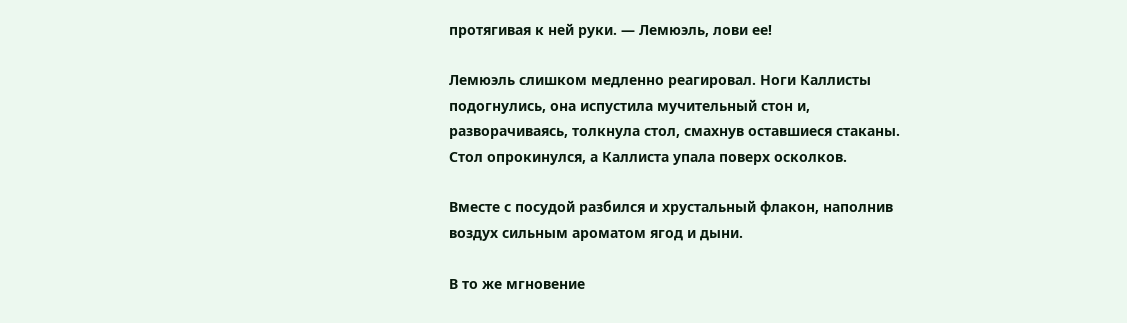протягивая к ней руки. — Лемюэль, лови ее!

Лемюэль слишком медленно реагировал. Ноги Каллисты подогнулись, она испустила мучительный стон и, разворачиваясь, толкнула стол, смахнув оставшиеся стаканы. Стол опрокинулся, а Каллиста упала поверх осколков.

Вместе с посудой разбился и хрустальный флакон, наполнив воздух сильным ароматом ягод и дыни.

В то же мгновение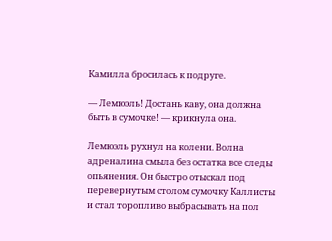Камилла бросилась к подруге.

— Лемюэль! Достань каву, она должна быть в сумочке! — крикнула она.

Лемюэль рухнул на колени. Волна адреналина смыла без остатка все следы опьянения. Он быстро отыскал под перевернутым столом сумочку Каллисты и стал торопливо выбрасывать на пол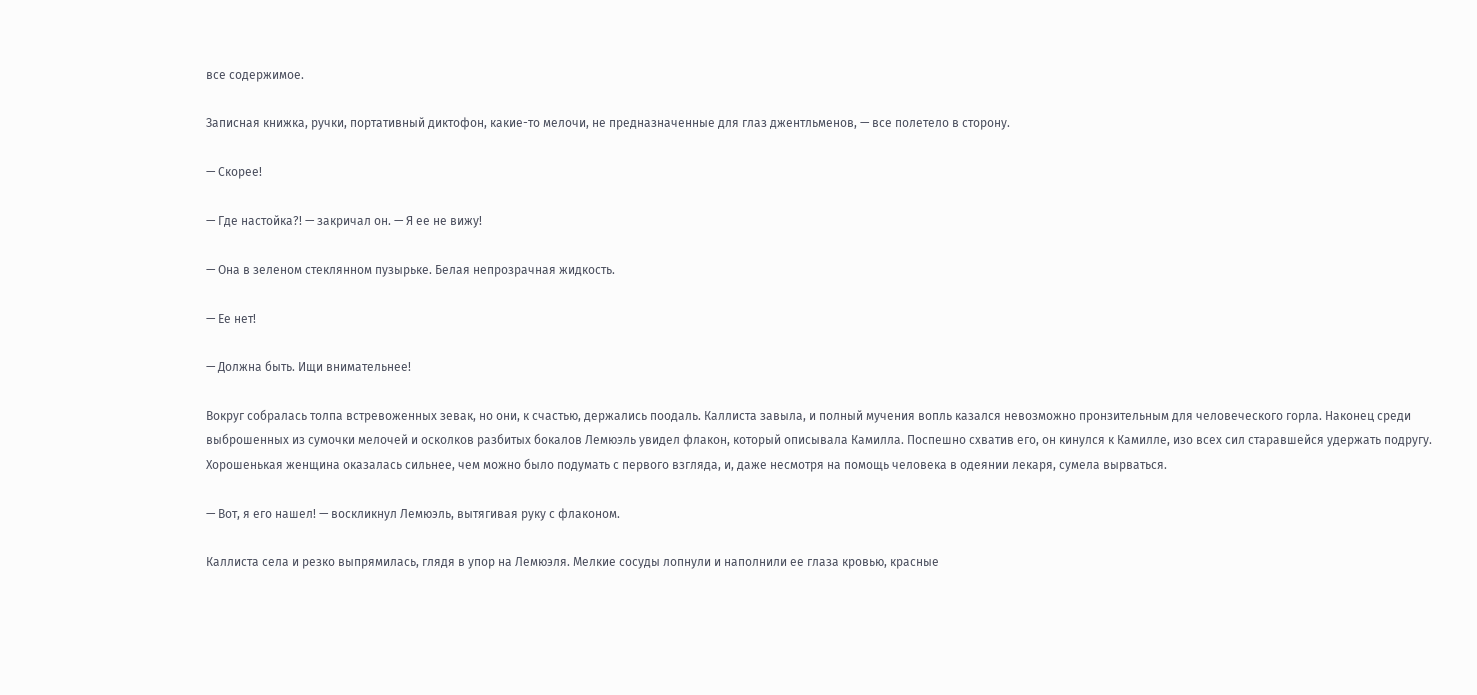все содержимое.

Записная книжка, ручки, портативный диктофон, какие-то мелочи, не предназначенные для глаз джентльменов, — все полетело в сторону.

— Скорее!

— Где настойка?! — закричал он. — Я ее не вижу!

— Она в зеленом стеклянном пузырьке. Белая непрозрачная жидкость.

— Ее нет!

— Должна быть. Ищи внимательнее!

Вокруг собралась толпа встревоженных зевак, но они, к счастью, держались поодаль. Каллиста завыла, и полный мучения вопль казался невозможно пронзительным для человеческого горла. Наконец среди выброшенных из сумочки мелочей и осколков разбитых бокалов Лемюэль увидел флакон, который описывала Камилла. Поспешно схватив его, он кинулся к Камилле, изо всех сил старавшейся удержать подругу. Хорошенькая женщина оказалась сильнее, чем можно было подумать с первого взгляда, и, даже несмотря на помощь человека в одеянии лекаря, сумела вырваться.

— Вот, я его нашел! — воскликнул Лемюэль, вытягивая руку с флаконом.

Каллиста села и резко выпрямилась, глядя в упор на Лемюэля. Мелкие сосуды лопнули и наполнили ее глаза кровью, красные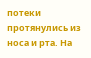потеки протянулись из носа и рта. На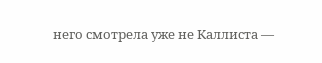него смотрела уже не Каллиста —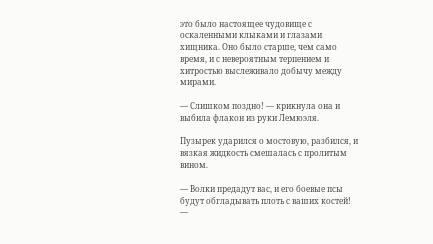это было настоящее чудовище с оскаленными клыками и глазами хищника. Оно было старше, чем само время, и с невероятным терпением и хитростью выслеживало добычу между мирами.

— Слишком поздно! — крикнула она и выбила флакон из руки Лемюэля.

Пузырек ударился о мостовую, разбился, и вязкая жидкость смешалась с пролитым вином.

— Волки предадут вас, и его боевые псы будут обгладывать плоть с ваших костей! —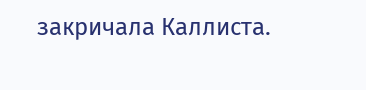закричала Каллиста.